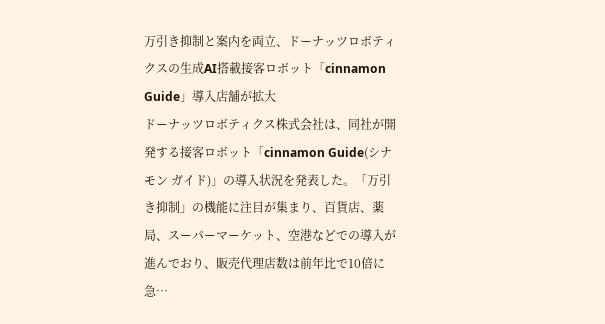万引き抑制と案内を両立、ドーナッツロボティクスの生成AI搭載接客ロボット「cinnamon Guide」導入店舗が拡大
ドーナッツロボティクス株式会社は、同社が開発する接客ロボット「cinnamon Guide(シナモン ガイド)」の導入状況を発表した。「万引き抑制」の機能に注目が集まり、百貨店、薬局、スーパーマーケット、空港などでの導入が進んでおり、販売代理店数は前年比で10倍に急…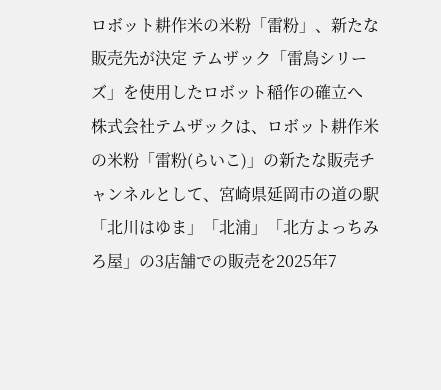ロボット耕作米の米粉「雷粉」、新たな販売先が決定 テムザック「雷鳥シリーズ」を使用したロボット稲作の確立へ
株式会社テムザックは、ロボット耕作米の米粉「雷粉(らいこ)」の新たな販売チャンネルとして、宮崎県延岡市の道の駅「北川はゆま」「北浦」「北方よっちみろ屋」の3店舗での販売を2025年7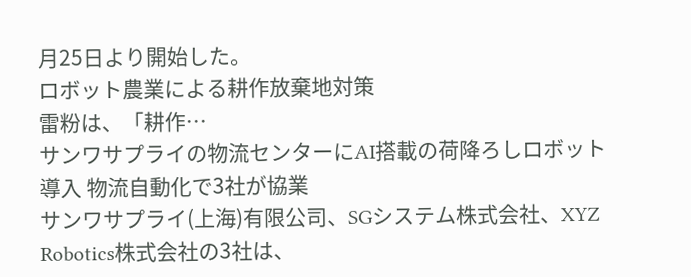月25日より開始した。
ロボット農業による耕作放棄地対策
雷粉は、「耕作…
サンワサプライの物流センターにAI搭載の荷降ろしロボット導入 物流自動化で3社が協業
サンワサプライ(上海)有限公司、SGシステム株式会社、XYZ Robotics株式会社の3社は、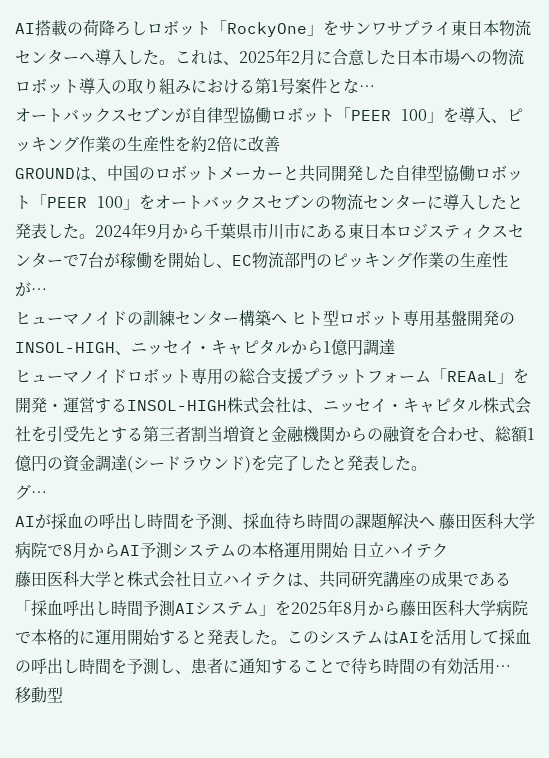AI搭載の荷降ろしロボット「RockyOne」をサンワサプライ東日本物流センターへ導入した。これは、2025年2月に合意した日本市場への物流ロボット導入の取り組みにおける第1号案件とな…
オートバックスセブンが自律型協働ロボット「PEER 100」を導入、ピッキング作業の生産性を約2倍に改善
GROUNDは、中国のロボットメーカーと共同開発した自律型協働ロボット「PEER 100」をオートバックスセブンの物流センターに導入したと発表した。2024年9月から千葉県市川市にある東日本ロジスティクスセンターで7台が稼働を開始し、EC物流部門のピッキング作業の生産性が…
ヒューマノイドの訓練センター構築へ ヒト型ロボット専用基盤開発のINSOL-HIGH、ニッセイ・キャピタルから1億円調達
ヒューマノイドロボット専用の総合支援プラットフォーム「REAaL」を開発・運営するINSOL-HIGH株式会社は、ニッセイ・キャピタル株式会社を引受先とする第三者割当増資と金融機関からの融資を合わせ、総額1億円の資金調達(シードラウンド)を完了したと発表した。
グ…
AIが採血の呼出し時間を予測、採血待ち時間の課題解決へ 藤田医科大学病院で8月からAI予測システムの本格運用開始 日立ハイテク
藤田医科大学と株式会社日立ハイテクは、共同研究講座の成果である「採血呼出し時間予測AIシステム」を2025年8月から藤田医科大学病院で本格的に運用開始すると発表した。このシステムはAIを活用して採血の呼出し時間を予測し、患者に通知することで待ち時間の有効活用…
移動型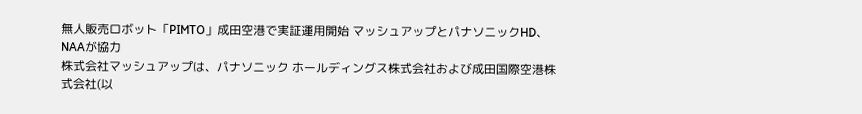無人販売ロボット「PIMTO」成田空港で実証運用開始 マッシュアップとパナソニックHD、NAAが協力
株式会社マッシュアップは、パナソニック ホールディングス株式会社および成田国際空港株式会社(以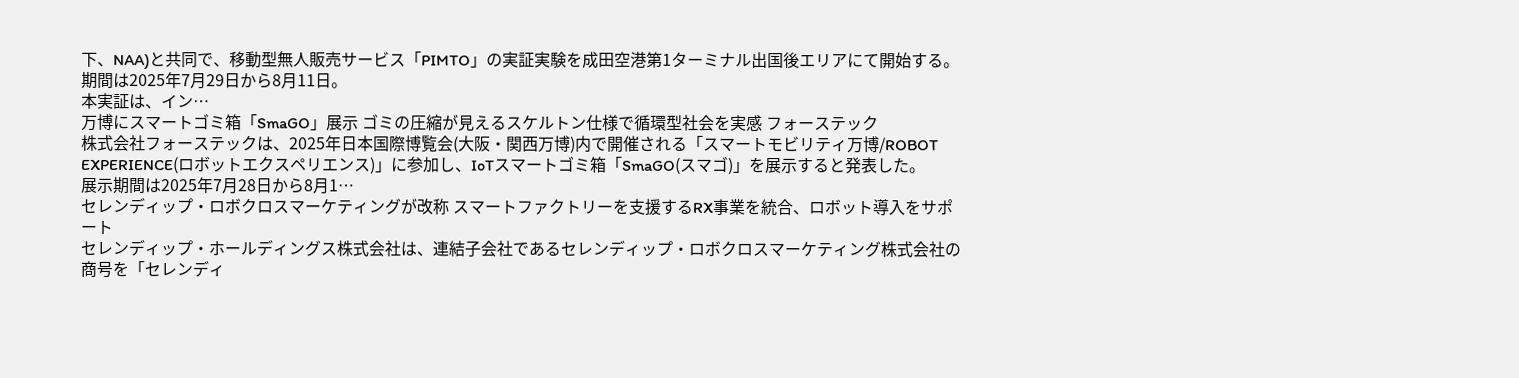下、NAA)と共同で、移動型無人販売サービス「PIMTO」の実証実験を成田空港第1ターミナル出国後エリアにて開始する。期間は2025年7月29日から8月11日。
本実証は、イン…
万博にスマートゴミ箱「SmaGO」展示 ゴミの圧縮が見えるスケルトン仕様で循環型社会を実感 フォーステック
株式会社フォーステックは、2025年日本国際博覧会(大阪・関西万博)内で開催される「スマートモビリティ万博/ROBOT EXPERIENCE(ロボットエクスペリエンス)」に参加し、IoTスマートゴミ箱「SmaGO(スマゴ)」を展示すると発表した。
展示期間は2025年7月28日から8月1…
セレンディップ・ロボクロスマーケティングが改称 スマートファクトリーを支援するRX事業を統合、ロボット導入をサポート
セレンディップ・ホールディングス株式会社は、連結子会社であるセレンディップ・ロボクロスマーケティング株式会社の商号を「セレンディ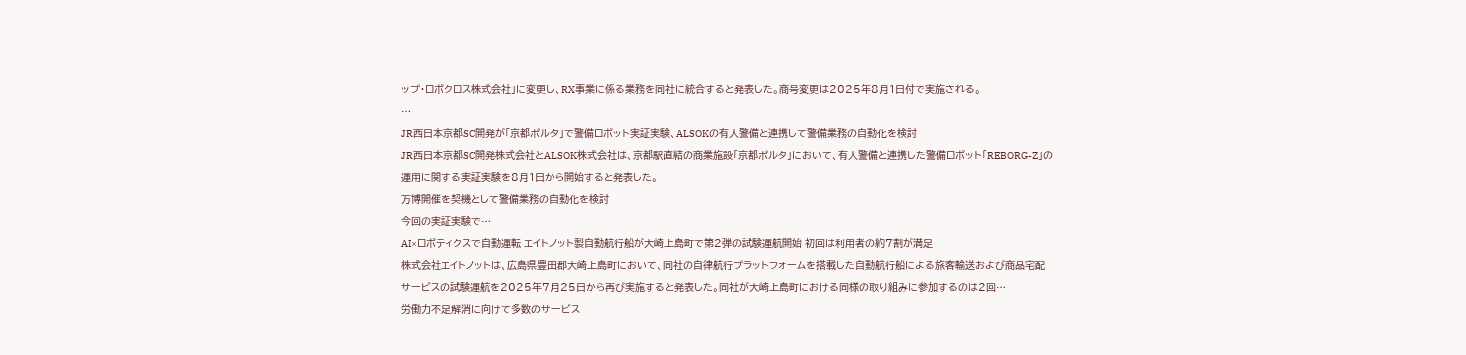ップ・ロボクロス株式会社」に変更し、RX事業に係る業務を同社に統合すると発表した。商号変更は2025年8月1日付で実施される。
…
JR西日本京都SC開発が「京都ポルタ」で警備ロボット実証実験、ALSOKの有人警備と連携して警備業務の自動化を検討
JR西日本京都SC開発株式会社とALSOK株式会社は、京都駅直結の商業施設「京都ポルタ」において、有人警備と連携した警備ロボット「REBORG-Z」の運用に関する実証実験を8月1日から開始すると発表した。
万博開催を契機として警備業務の自動化を検討
今回の実証実験で…
AI×ロボティクスで自動運転 エイトノット製自動航行船が大崎上島町で第2弾の試験運航開始 初回は利用者の約7割が満足
株式会社エイトノットは、広島県豊田郡大崎上島町において、同社の自律航行プラットフォームを搭載した自動航行船による旅客輸送および商品宅配サービスの試験運航を2025年7月25日から再び実施すると発表した。同社が大崎上島町における同様の取り組みに参加するのは2回…
労働力不足解消に向けて多数のサービス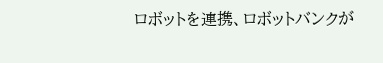ロボットを連携、ロボットバンクが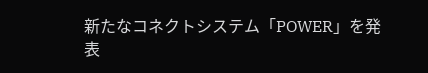新たなコネクトシステム「POWER」を発表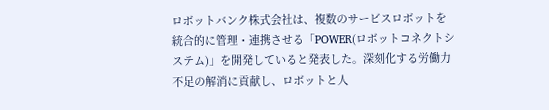ロボットバンク株式会社は、複数のサービスロボットを統合的に管理・連携させる「POWER(ロボットコネクトシステム)」を開発していると発表した。深刻化する労働力不足の解消に貢献し、ロボットと人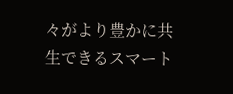々がより豊かに共生できるスマート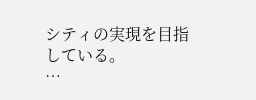シティの実現を目指している。
…